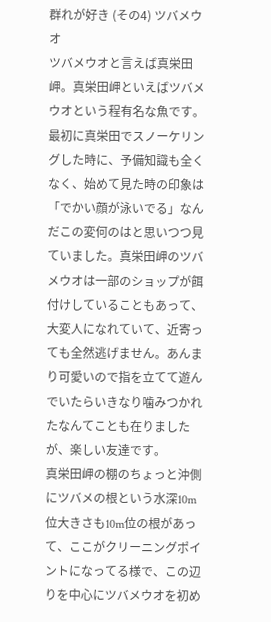群れが好き (その4) ツバメウオ
ツバメウオと言えば真栄田岬。真栄田岬といえばツバメウオという程有名な魚です。最初に真栄田でスノーケリングした時に、予備知識も全くなく、始めて見た時の印象は「でかい顔が泳いでる」なんだこの変何のはと思いつつ見ていました。真栄田岬のツバメウオは一部のショップが餌付けしていることもあって、大変人になれていて、近寄っても全然逃げません。あんまり可愛いので指を立てて遊んでいたらいきなり噛みつかれたなんてことも在りましたが、楽しい友達です。
真栄田岬の棚のちょっと沖側にツバメの根という水深10m位大きさも10m位の根があって、ここがクリーニングポイントになってる様で、この辺りを中心にツバメウオを初め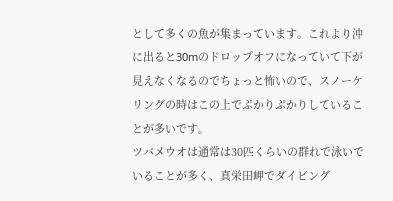として多くの魚が集まっています。これより沖に出ると30mのドロップオフになっていて下が見えなくなるのでちょっと怖いので、スノーケリングの時はこの上でぷかりぷかりしていることが多いです。
ツバメウオは通常は30匹くらいの群れで泳いでいることが多く、真栄田岬でダイビング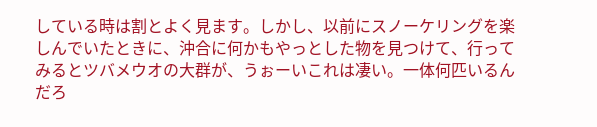している時は割とよく見ます。しかし、以前にスノーケリングを楽しんでいたときに、沖合に何かもやっとした物を見つけて、行ってみるとツバメウオの大群が、うぉーいこれは凄い。一体何匹いるんだろ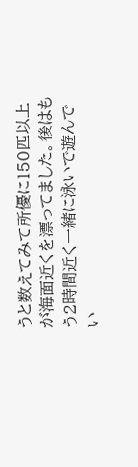うと数えてみて所優に150匹以上が海面近くを漂ってました。後はもう2時間近く一緒に泳いで遊んでい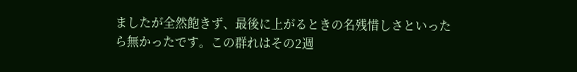ましたが全然飽きず、最後に上がるときの名残惜しさといったら無かったです。この群れはその2週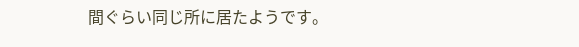間ぐらい同じ所に居たようです。